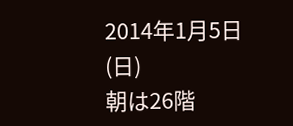2014年1月5日(日)
朝は26階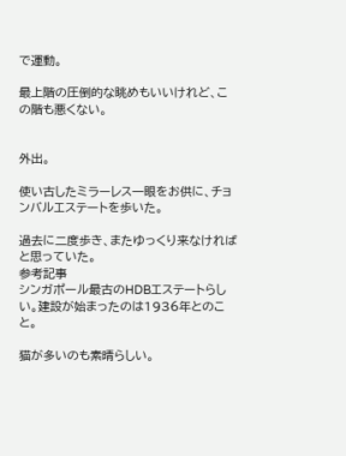で運動。

最上階の圧倒的な眺めもいいけれど、この階も悪くない。


外出。

使い古したミラーレス一眼をお供に、チョンバルエステートを歩いた。

過去に二度歩き、またゆっくり来なければと思っていた。
参考記事
シンガポール最古のHDBエステートらしい。建設が始まったのは1936年とのこと。

猫が多いのも素晴らしい。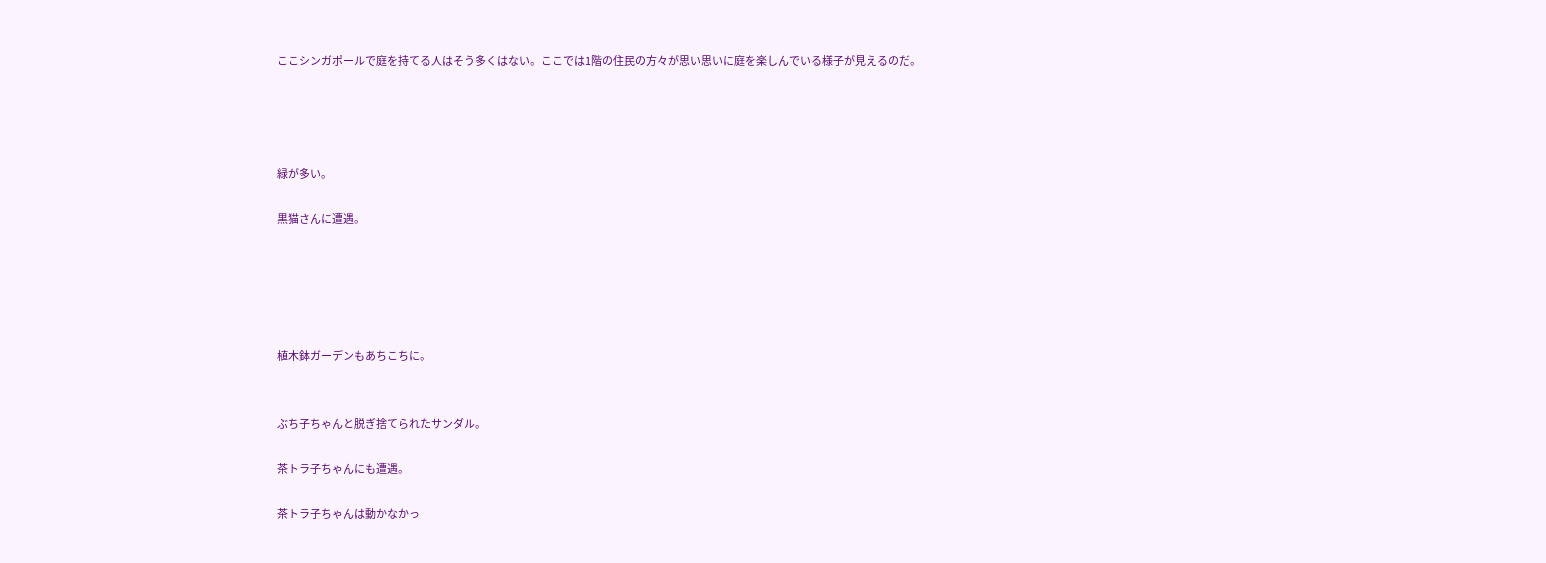ここシンガポールで庭を持てる人はそう多くはない。ここでは1階の住民の方々が思い思いに庭を楽しんでいる様子が見えるのだ。




緑が多い。

黒猫さんに遭遇。





植木鉢ガーデンもあちこちに。


ぶち子ちゃんと脱ぎ捨てられたサンダル。

茶トラ子ちゃんにも遭遇。

茶トラ子ちゃんは動かなかっ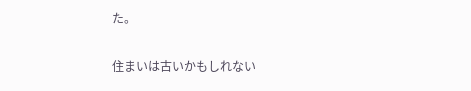た。


住まいは古いかもしれない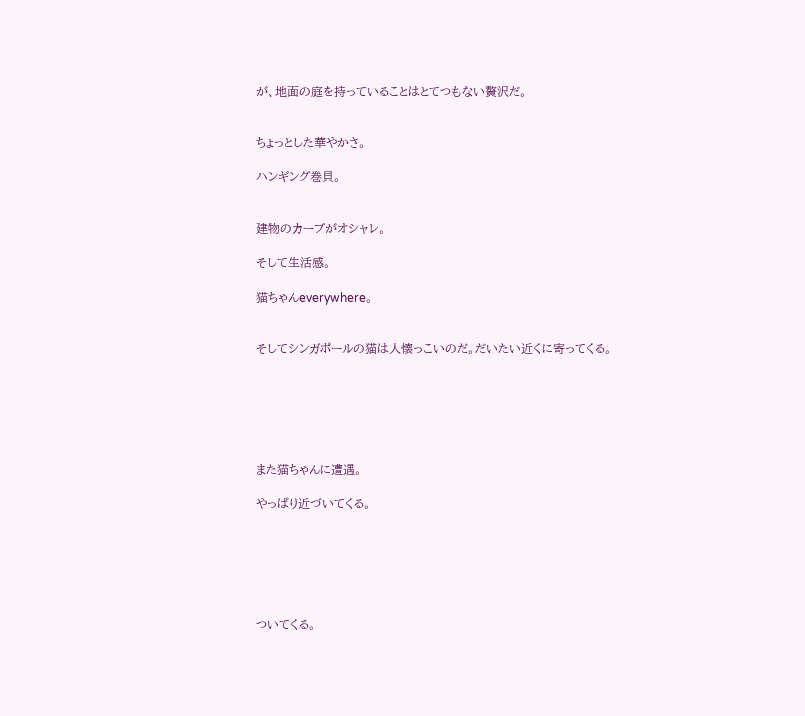が、地面の庭を持っていることはとてつもない贅沢だ。


ちょっとした華やかさ。

ハンギング巻貝。


建物のカーブがオシャレ。

そして生活感。

猫ちゃんeverywhere。


そしてシンガポールの猫は人懐っこいのだ。だいたい近くに寄ってくる。






また猫ちゃんに遭遇。

やっぱり近づいてくる。






ついてくる。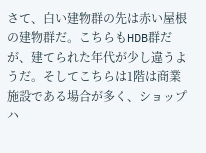さて、白い建物群の先は赤い屋根の建物群だ。こちらもHDB群だが、建てられた年代が少し違うようだ。そしてこちらは1階は商業施設である場合が多く、ショップハ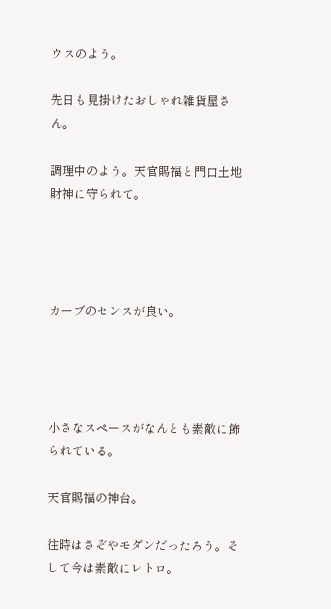ウスのよう。

先日も見掛けたおしゃれ雑貨屋さん。

調理中のよう。天官賜福と門口土地財神に守られて。




カーブのセンスが良い。




小さなスペースがなんとも素敵に飾られている。

天官賜福の神台。

往時はさぞやモダンだったろう。そして今は素敵にレトロ。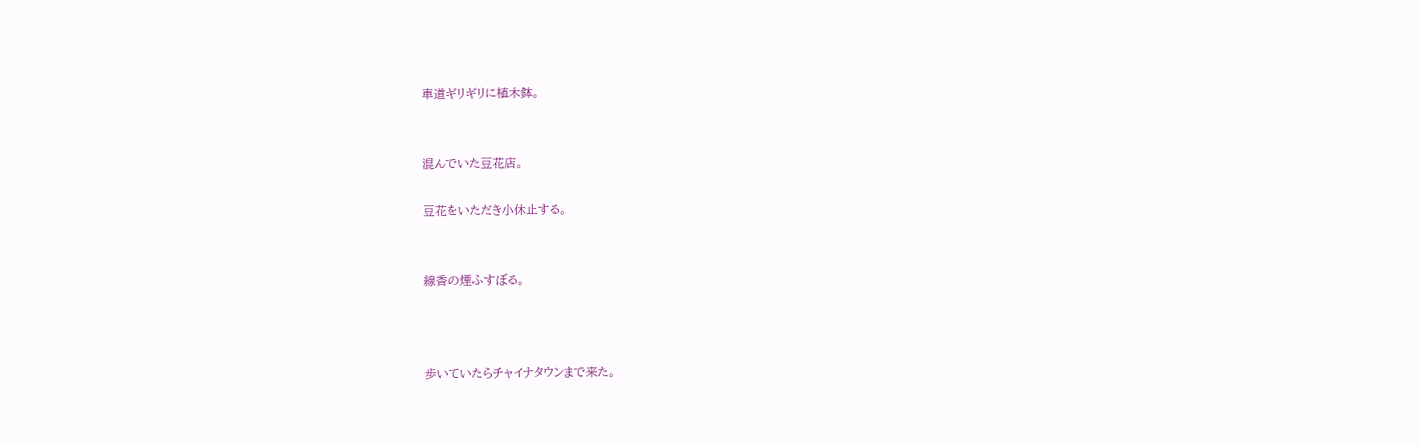車道ギリギリに植木鉢。


混んでいた豆花店。

豆花をいただき小休止する。


線香の煙ふすぼる。



歩いていたらチャイナタウンまで来た。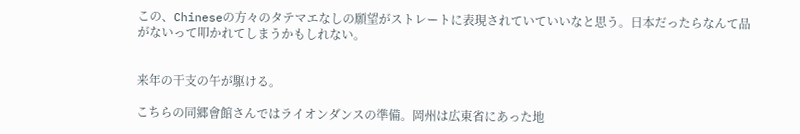この、Chineseの方々のタテマエなしの願望がストレートに表現されていていいなと思う。日本だったらなんて品がないって叩かれてしまうかもしれない。


来年の干支の午が駆ける。

こちらの同郷會館さんではライオンダンスの準備。岡州は広東省にあった地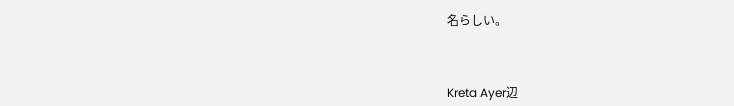名らしい。



Kreta Ayer辺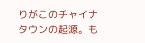りがこのチャイナタウンの起源。も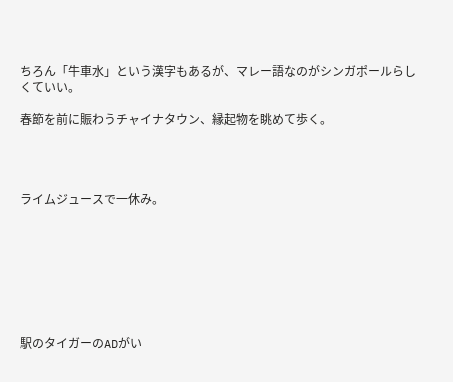ちろん「牛車水」という漢字もあるが、マレー語なのがシンガポールらしくていい。

春節を前に賑わうチャイナタウン、縁起物を眺めて歩く。




ライムジュースで一休み。








駅のタイガーのADがい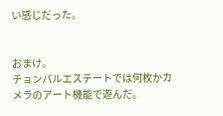い感じだった。


おまけ。
チョンバルエステートでは何枚かカメラのアート機能で遊んだ。